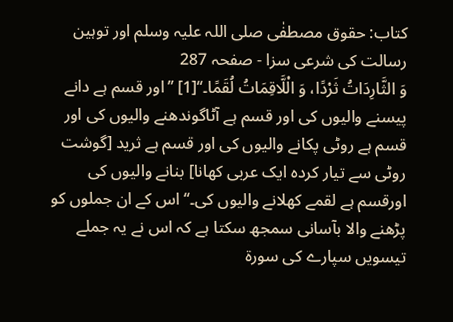کتاب: حقوق مصطفٰی صلی اللہ علیہ وسلم اور توہین رسالت کی شرعی سزا - صفحہ 287
وَ الثَّارِدَاتُ ثَرْدًا، وَ الْلَّاقِمَاتُ لُقَمًا۔‘‘[1] ’’اور قسم ہے دانے پیسنے والیوں کی اور قسم ہے آٹاگوندھنے والیوں کی اور قسم ہے روٹی پکانے والیوں کی اور قسم ہے ثرید [گوشت روٹی سے تیار کردہ ایک عربی کھانا] بنانے والیوں کی اورقسم ہے لقمے کھلانے والیوں کی۔‘‘ اس کے ان جملوں کو پڑھنے والا بآسانی سمجھ سکتا ہے کہ اس نے یہ جملے تیسویں سپارے کی سورۃ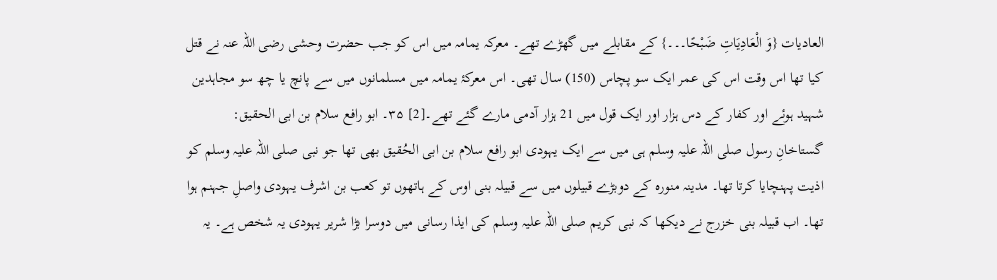العادیات {وَ الْعَادِیَاتِ ضَبْحًا۔۔۔} کے مقابلے میں گھڑے تھے۔ معرکہ یمامہ میں اس کو جب حضرت وحشی رضی اللہ عنہ نے قتل کیا تھا اس وقت اس کی عمر ایک سو پچاس (150) سال تھی۔ اس معرکۂ یمامہ میں مسلمانوں میں سے پانچ یا چھ سو مجاہدین شہید ہوئے اور کفار کے دس ہزار اور ایک قول میں 21 ہزار آدمی مارے گئے تھے۔[2] ۳۵۔ ابو رافع سلام بن ابی الحقیق: گستاخانِ رسول صلی اللہ علیہ وسلم ہی میں سے ایک یہودی ابو رافع سلام بن ابی الحُقیق بھی تھا جو نبی صلی اللہ علیہ وسلم کو اذیت پہنچایا کرتا تھا۔ مدینہ منورہ کے دوبڑے قبیلوں میں سے قبیلہ بنی اوس کے ہاتھوں تو کعب بن اشرف یہودی واصلِ جہنم ہوا تھا۔ اب قبیلہ بنی خزرج نے دیکھا کہ نبی کریم صلی اللہ علیہ وسلم کی ایذا رسانی میں دوسرا بڑا شریر یہودی یہ شخص ہے۔ یہ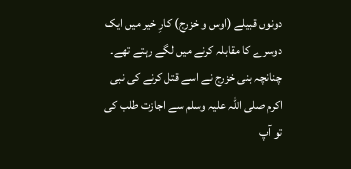دونوں قبیلے (اوس و خزرج) کارِ خیر میں ایک دوسرے کا مقابلہ کرنے میں لگے رہتے تھے۔ چنانچہ بنی خزرج نے اسے قتل کرنے کی نبی اکرم صلی اللہ علیہ وسلم سے اجازت طلب کی تو آپ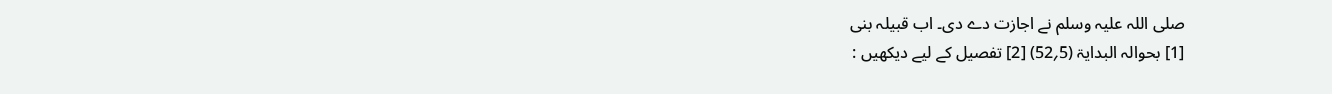صلی اللہ علیہ وسلم نے اجازت دے دی۔ اب قبیلہ بنی
[1] بحوالہ البدایۃ (5؍52) [2] تفصیل کے لیے دیکھیں :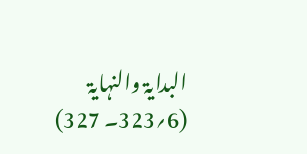البدایۃ والنہایۃ (6؍323۔ 327)